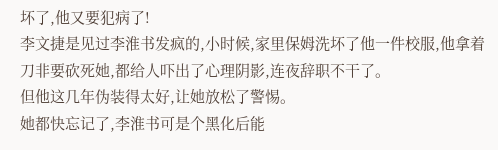坏了,他又要犯病了!
李文捷是见过李淮书发疯的,小时候,家里保姆洗坏了他一件校服,他拿着刀非要砍死她,都给人吓出了心理阴影,连夜辞职不干了。
但他这几年伪装得太好,让她放松了警惕。
她都快忘记了,李淮书可是个黑化后能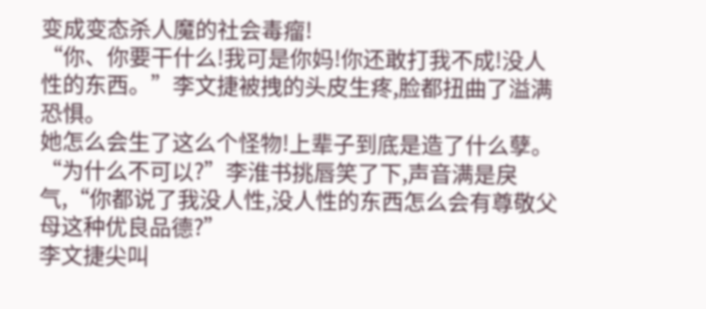变成变态杀人魔的社会毒瘤!
“你、你要干什么!我可是你妈!你还敢打我不成!没人性的东西。”李文捷被拽的头皮生疼,脸都扭曲了溢满恐惧。
她怎么会生了这么个怪物!上辈子到底是造了什么孽。
“为什么不可以?”李淮书挑唇笑了下,声音满是戾气,“你都说了我没人性,没人性的东西怎么会有尊敬父母这种优良品德?”
李文捷尖叫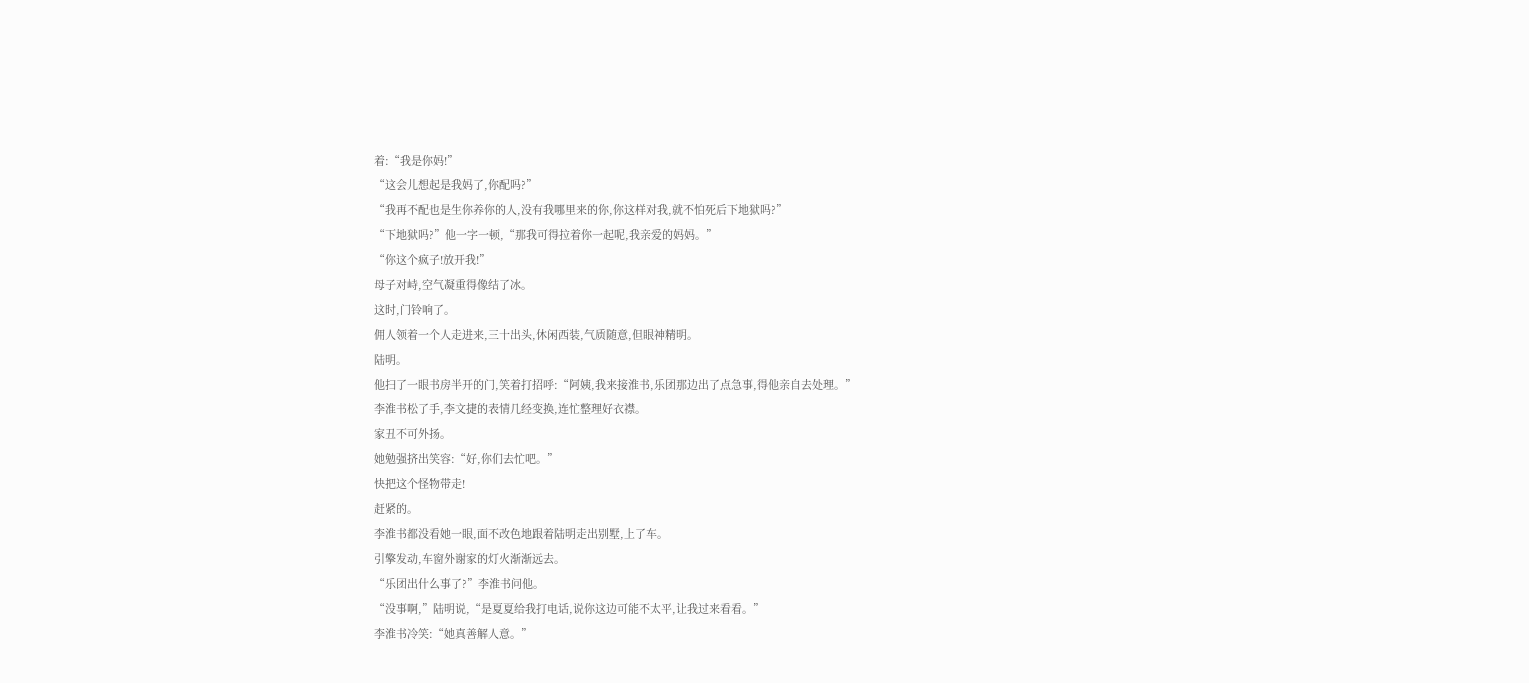着:“我是你妈!”
“这会儿想起是我妈了,你配吗?”
“我再不配也是生你养你的人,没有我哪里来的你,你这样对我,就不怕死后下地狱吗?”
“下地狱吗?”他一字一顿,“那我可得拉着你一起呢,我亲爱的妈妈。”
“你这个疯子!放开我!”
母子对峙,空气凝重得像结了冰。
这时,门铃响了。
佣人领着一个人走进来,三十出头,休闲西装,气质随意,但眼神精明。
陆明。
他扫了一眼书房半开的门,笑着打招呼:“阿姨,我来接淮书,乐团那边出了点急事,得他亲自去处理。”
李淮书松了手,李文捷的表情几经变换,连忙整理好衣襟。
家丑不可外扬。
她勉强挤出笑容:“好,你们去忙吧。”
快把这个怪物带走!
赶紧的。
李淮书都没看她一眼,面不改色地跟着陆明走出别墅,上了车。
引擎发动,车窗外谢家的灯火渐渐远去。
“乐团出什么事了?”李淮书问他。
“没事啊,”陆明说,“是夏夏给我打电话,说你这边可能不太平,让我过来看看。”
李淮书冷笑:“她真善解人意。”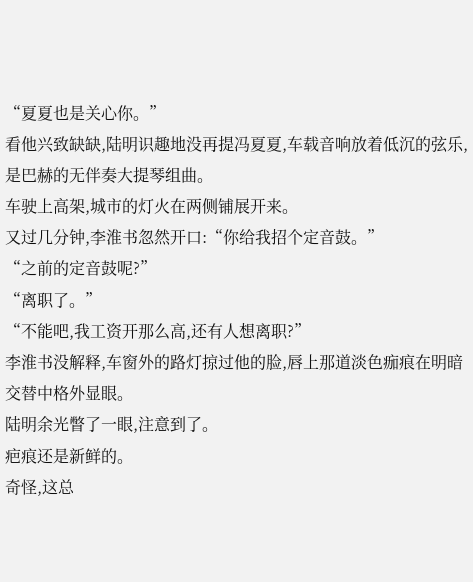“夏夏也是关心你。”
看他兴致缺缺,陆明识趣地没再提冯夏夏,车载音响放着低沉的弦乐,是巴赫的无伴奏大提琴组曲。
车驶上高架,城市的灯火在两侧铺展开来。
又过几分钟,李淮书忽然开口:“你给我招个定音鼓。”
“之前的定音鼓呢?”
“离职了。”
“不能吧,我工资开那么高,还有人想离职?”
李淮书没解释,车窗外的路灯掠过他的脸,唇上那道淡色痂痕在明暗交替中格外显眼。
陆明余光瞥了一眼,注意到了。
疤痕还是新鲜的。
奇怪,这总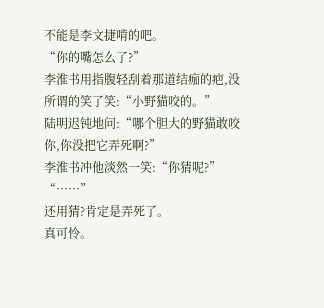不能是李文捷啃的吧。
“你的嘴怎么了?”
李淮书用指腹轻刮着那道结痂的疤,没所谓的笑了笑:“小野猫咬的。”
陆明迟钝地问:“哪个胆大的野猫敢咬你,你没把它弄死啊?”
李淮书冲他淡然一笑:“你猜呢?”
“……”
还用猜?肯定是弄死了。
真可怜。